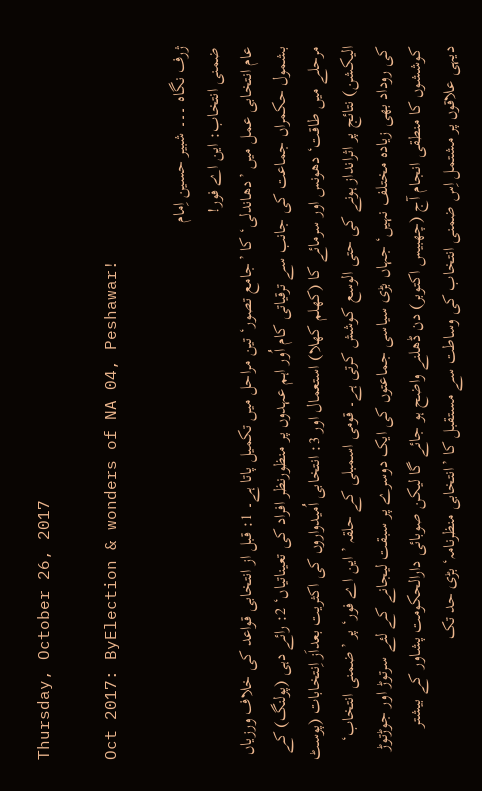Thursday, October 26, 2017

Oct 2017: ByElection & wonders of NA 04, Peshawar!

ژرف نگاہ ۔۔۔ شبیر حسین اِمام
ضمنی انتخاب: این اے فور!
عام انتخابی عمل میں ’دھاندلی‘ کا ’جامع تصور‘ تین مراحل میں تکمیل پاتا ہے۔ 1: قبل از انتخابی قواعد کی خلاف ورزیاں بشمول حکمراں جماعت کی جانب سے ترقیاتی کام اُور اہم عہدوں پر منظورنظر افراد کی تعیناتیاں‘ 2: رائے دہی (پولنگ) کے مرحلے میں طاقت‘ دھونس اور سرمائے کا (کھلم کھلا) استعمال اور 3: انتخابی اُمیدواروں کی اکثریت بعداَز اِنتخابات (پوسٹ الیکشن) نتائج پر اثرانداز ہونے کی حتی الوسع کوشش کرتی ہے۔ قومی اسمبلی کے حلقہ ’این اے فور‘ پر ’ضمنی انتخاب‘ کی روداد بھی زیادہ مختلف نہیں‘ جہاں بڑی سیاسی جماعتوں کی ایک دوسرے پر سبقت لیجانے کے لئے سرتوڑ اور جوڑتوڑ کوششوں کا منطقی انجام آج (چھبیس اکتوبر) دن ڈھلنے واضح ہو جائے گا لیکن صوبائی دارالحکومت پشاور کے بیشتر دیہی علاقوں پر مشتمل اِس ضمنی انتخاب کی وساطت سے مستقبل کا ’انتخابی منظرنامہ‘ بڑی حد تک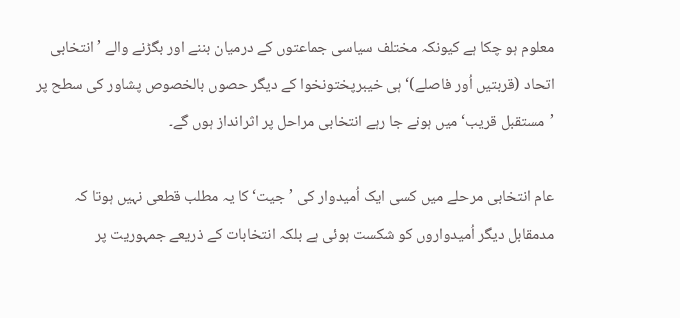معلوم ہو چکا ہے کیونکہ مختلف سیاسی جماعتوں کے درمیان بننے اور بگڑنے والے ’انتخابی اتحاد (قربتیں اُور فاصلے)‘ ہی خیبرپختونخوا کے دیگر حصوں بالخصوص پشاور کی سطح پر ’مستقبل قریب‘ میں ہونے جا رہے انتخابی مراحل پر اثرانداز ہوں گے۔

عام انتخابی مرحلے میں کسی ایک اُمیدوار کی ’جیت‘ کا یہ مطلب قطعی نہیں ہوتا کہ مدمقابل دیگر اُمیدواروں کو شکست ہوئی ہے بلکہ انتخابات کے ذریعے جمہوریت پر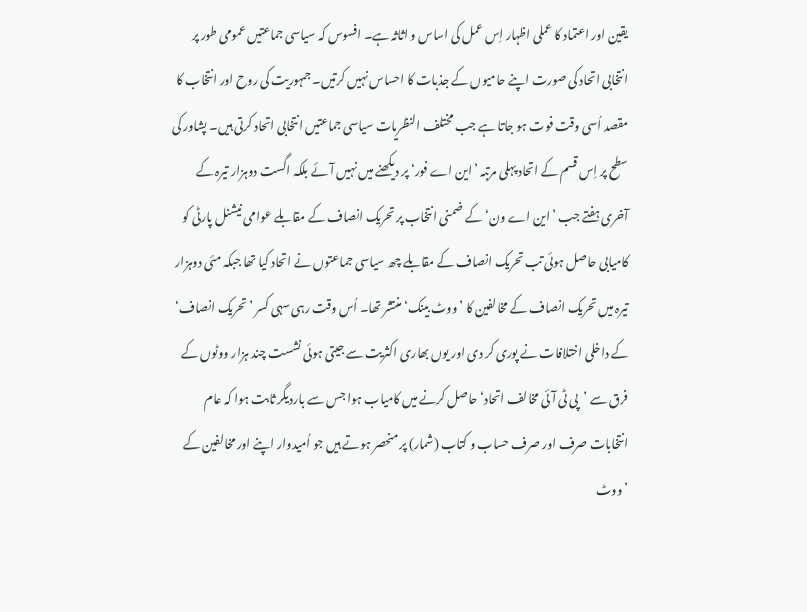یقین اور اعتماد کا عملی اظہار اِس عمل کی اساس و اثاثہ ہے۔ افسوس کہ سیاسی جماعتیں عمومی طور پر انتخابی اتحاد کی صورت اپنے حامیوں کے جذبات کا احساس نہیں کرتیں۔ جمہوریت کی روح اور انتخاب کا مقصد اُسی وقت فوت ہو جاتا ہے جب مختلف النظریات سیاسی جماعتیں انتخابی اتحاد کرتی ہیں۔ پشاور کی سطح پر اِس قسم کے اتحاد پہلی مرتبہ ’این اے فور‘ پر دیکھنے میں نہیں آئے بلکہ اگست دوہزار تیرہ کے آخری ہفتے جب ’این اے ون‘ کے ضمنی انتخاب پر تحریک انصاف کے مقابلے عوامی نیشنل پارٹی کو کامیابی حاصل ہوئی تب تحریک انصاف کے مقابلے چھ سیاسی جماعتوں نے اتحاد کیا تھا جبکہ مئی دوہزار تیرہ میں تحریک انصاف کے مخالفین کا ’ووٹ بینک‘ منتشر تھا۔ اُس وقت رہی سہی کسر ’تحریک انصاف‘ کے داخلی اختلافات نے پوری کر دی اور یوں بھاری اکثریت سے جیتی ہوئی نشست چند ہزار ووٹوں کے فرق سے ’پی ٹی آئی مخالف اتحاد‘ حاصل کرنے میں کامیاب ہوا جس سے باردیگر ثابت ہوا کہ عام انتخابات صرف اور صرف حساب و کتاب (شمار) پر منحصر ہوتے ہیں جو اُمیدوار اپنے اور مخالفین کے ’ووٹ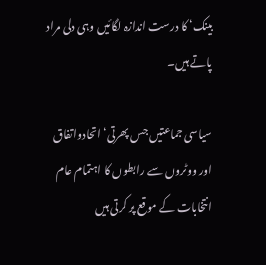بینک‘ کا درست اندازہ لگائیں وہی دلی مراد پاتے ہیں۔

سیاسی جماعتیں جس پھرتی‘ اتحادواتفاق اور ووٹروں سے رابطوں کا اہتمام عام انتخابات کے موقع پر کرتی ہیں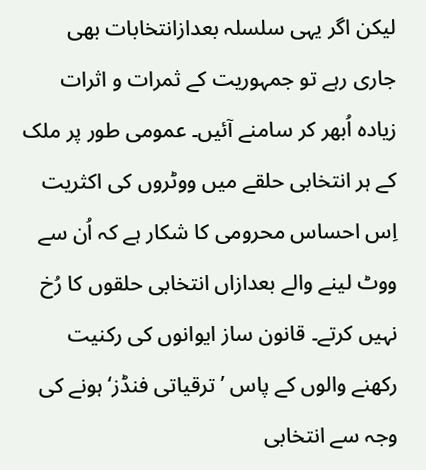لیکن اگر یہی سلسلہ بعدازانتخابات بھی جاری رہے تو جمہوریت کے ثمرات و اثرات زیادہ اُبھر کر سامنے آئیں۔ عمومی طور پر ملک کے ہر انتخابی حلقے میں ووٹروں کی اکثریت اِس احساس محرومی کا شکار ہے کہ اُن سے ووٹ لینے والے بعدازاں انتخابی حلقوں کا رُخ نہیں کرتے۔ قانون ساز ایوانوں کی رکنیت رکھنے والوں کے پاس ’ترقیاتی فنڈز‘ ہونے کی وجہ سے انتخابی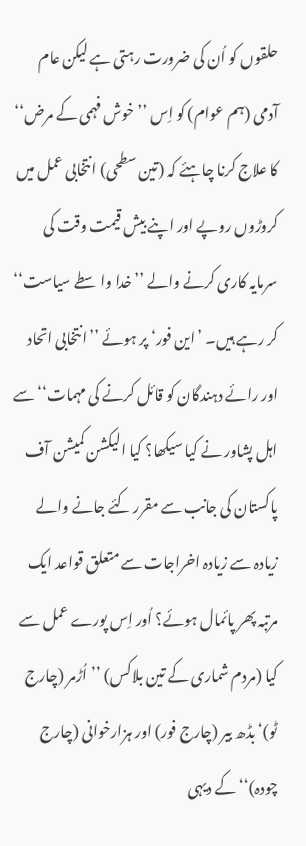حلقوں کو اُن کی ضرورت رہتی ہے لیکن عام آدمی (ہم عوام) کو اِس ’’خوش فہمی کے مرض‘‘ کا علاج کرنا چاہئے کہ (تین سطحی) انتخابی عمل میں کروڑوں روپے اور اپنے بیش قیمت وقت کی سرمایہ کاری کرنے والے ’’خدا واسطے سیاست‘‘ کر رہے ہیں۔ ’این فور‘ پر ہوئے ’’انتخابی اتحاد اور رائے دہندگان کو قائل کرنے کی مہمات‘‘ سے اہل پشاور نے کیا سیکھا؟ کیا الیکشن کمیشن آف پاکستان کی جانب سے مقرر کئے جانے والے زیادہ سے زیادہ اخراجات سے متعلق قواعد ایک مرتبہ پھر پائمال ہوئے؟ اُور اِس پورے عمل سے کیا (مردم شماری کے تین بلاکس) ’’اُڑمر (چارج ٹو)‘ بڈھ بیر (چارج فور) اور ہزارخوانی (چارج چودہ)‘‘ کے دیہی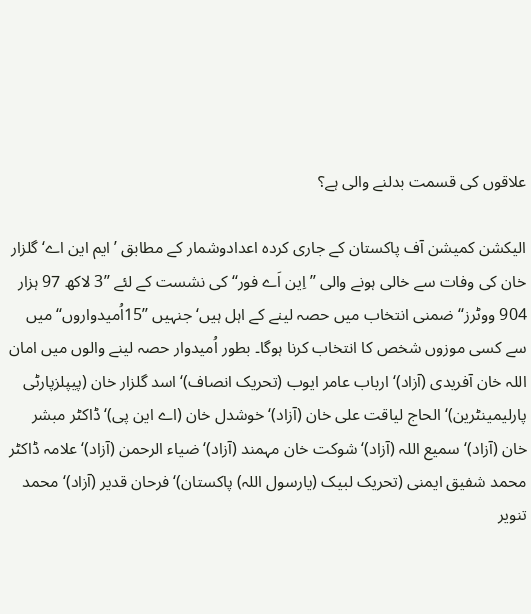علاقوں کی قسمت بدلنے والی ہے؟

الیکشن کمیشن آف پاکستان کے جاری کردہ اعدادوشمار کے مطابق ’ایم این اے‘ گلزار خان کی وفات سے خالی ہونے والی ’’اِین اَے فور‘‘ کی نشست کے لئے ’’3 لاکھ 97 ہزار 904 ووٹرز‘‘ ضمنی انتخاب میں حصہ لینے کے اہل ہیں‘ جنہیں ’’15اُمیدواروں‘‘ میں سے کسی موزوں شخص کا انتخاب کرنا ہوگا۔ بطور اُمیدوار حصہ لینے والوں میں امان اللہ خان آفریدی (آزاد)‘ ارباب عامر ایوب (تحریک انصاف)‘ اسد گلزار خان (پیپلزپارٹی پارلیمینٹرین)‘ الحاج لیاقت علی خان (آزاد)‘ خوشدل خان (اے این پی)‘ ڈاکٹر مبشر خان (آزاد)‘ سمیع اللہ (آزاد)‘ شوکت خان مہمند (آزاد)‘ ضیاء الرحمن (آزاد)‘ علامہ ڈاکٹر محمد شفیق ایمنی (تحریک لبیک (یارسول اللہ) پاکستان)‘ فرحان قدیر (آزاد)‘ محمد تنویر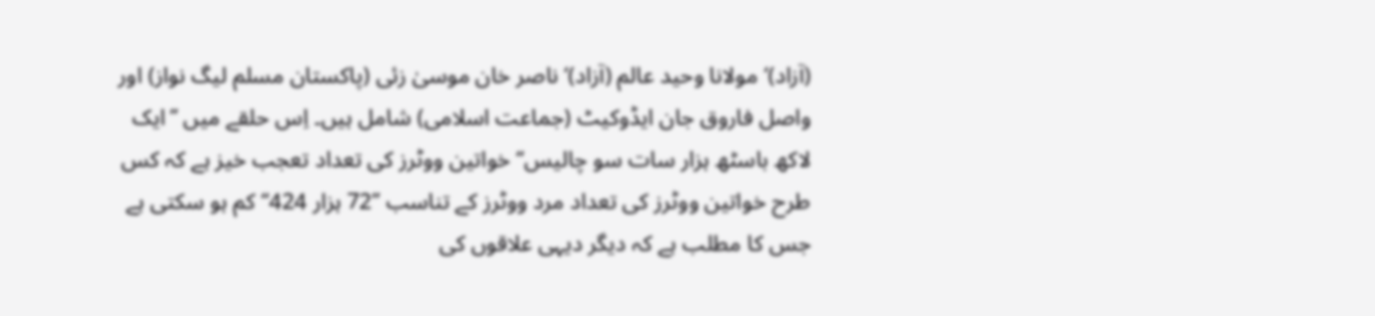(آزاد)‘ مولانا وحید عالم (آزاد)‘ ناصر خان موسیٰ زئی (پاکستان مسلم لیگ نواز) اور واصل فاروق جان ایڈوکیٹ (جماعت اسلامی) شامل ہیں۔ اِس حلقے میں ’’ایک لاکھ باسٹھ ہزار سات سو چالیس‘‘ خواتین ووٹرز کی تعداد تعجب خیز ہے کہ کس طرح خواتین ووٹرز کی تعداد مرد ووٹرز کے تناسب ’’72 ہزار 424‘‘ کم ہو سکتی ہے جس کا مطلب ہے کہ دیگر دیہی علاقوں کی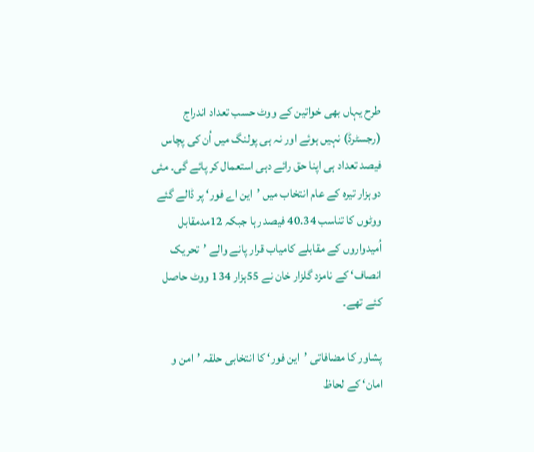طرح یہاں بھی خواتین کے ووٹ حسب تعداد اندراج (رجسٹرڈ) نہیں ہوئے اور نہ ہی پولنگ میں اُن کی پچاس فیصد تعداد ہی اپنا حق رائے دہی استعمال کر پائے گی۔ مئی دوہزار تیرہ کے عام انتخاب میں ’این اے فور‘ پر ڈالے گئے ووٹوں کا تناسب 40.34 فیصد رہا جبکہ 12مدمقابل اُمیدواروں کے مقابلے کامیاب قرار پانے والے ’تحریک انصاف‘ کے نامزد گلزار خان نے 55ہزار 134 ووٹ حاصل کئے تھے۔

پشاور کا مضافاتی ’این فور‘ کا انتخابی حلقہ ’امن و امان‘ کے لحاظ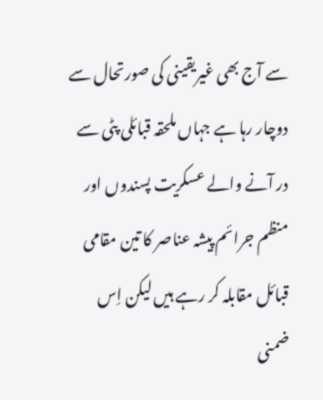سے آج بھی غیریقینی کی صورتحال سے دوچار رہا ہے جہاں ملحقہ قبائلی پٹی سے در آنے والے عسکریت پسندوں اور منظم جرائم پیشہ عناصر کا تین مقامی قبائل مقابلہ کر رہے ہیں لیکن اِس ضمنی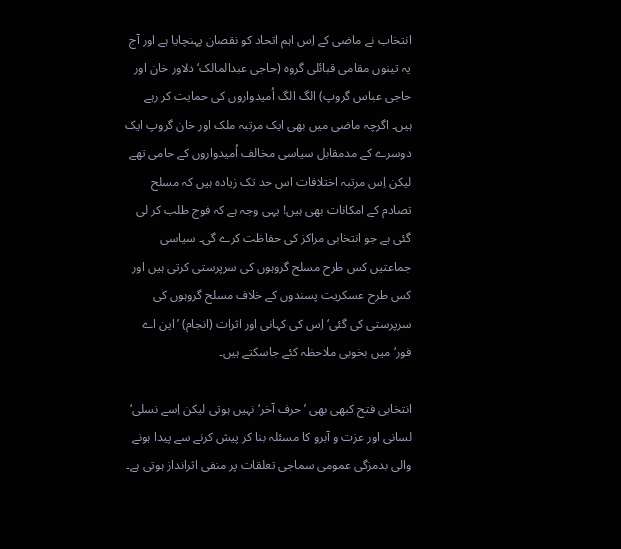انتخاب نے ماضی کے اِس اہم اتحاد کو نقصان پہنچایا ہے اور آج یہ تینوں مقامی قبائلی گروہ (حاجی عبدالمالک‘ دلاور خان اور حاجی عباس گروپ) الگ الگ اُمیدواروں کی حمایت کر رہے ہیں۔ اگرچہ ماضی میں بھی ایک مرتبہ ملک اور خان گروپ ایک دوسرے کے مدمقابل سیاسی مخالف اُمیدواروں کے حامی تھے لیکن اِس مرتبہ اختلافات اس حد تک زیادہ ہیں کہ مسلح تصادم کے امکانات بھی ہیں! یہی وجہ ہے کہ فوج طلب کر لی گئی ہے جو انتخابی مراکز کی حفاظت کرے گی۔ سیاسی جماعتیں کس طرح مسلح گروہوں کی سرپرستی کرتی ہیں اور کس طرح عسکریت پسندوں کے خلاف مسلح گروہوں کی سرپرستی کی گئی‘ اِس کی کہانی اور اثرات (انجام) ’این اے فور‘ میں بخوبی ملاحظہ کئے جاسکتے ہیں۔

انتخابی فتح کبھی بھی ’حرف آخر‘ نہیں ہوتی لیکن اِسے نسلی‘ لسانی اور عزت و آبرو کا مسئلہ بنا کر پیش کرنے سے پیدا ہونے والی بدمزگی عمومی سماجی تعلقات پر منفی اثرانداز ہوتی ہے۔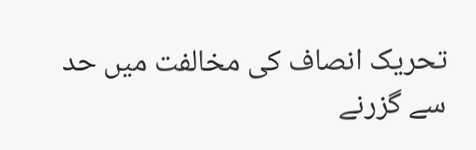تحریک انصاف کی مخالفت میں حد سے گزرنے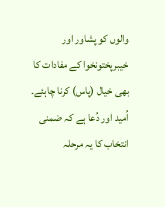والوں کو پشاور اور خیبرپختونخوا کے مفادات کا بھی خیال (پاس) کرنا چاہئے۔ اُمید اور دُعا ہے کہ ضمنی انتخاب کا یہ مرحلہ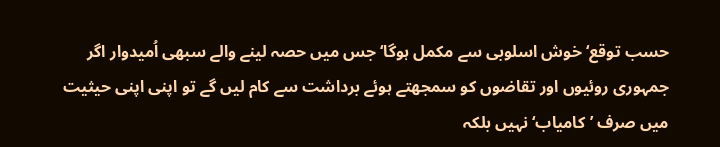حسب توقع‘ خوش اسلوبی سے مکمل ہوگا‘ جس میں حصہ لینے والے سبھی اُمیدوار اگر جمہوری روئیوں اور تقاضوں کو سمجھتے ہوئے برداشت سے کام لیں گے تو اپنی اپنی حیثیت میں صرف ’کامیاب‘ نہیں بلکہ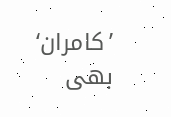’کامران‘ بھی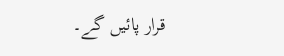قرار پائیں گے۔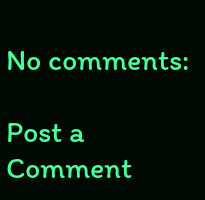No comments:

Post a Comment